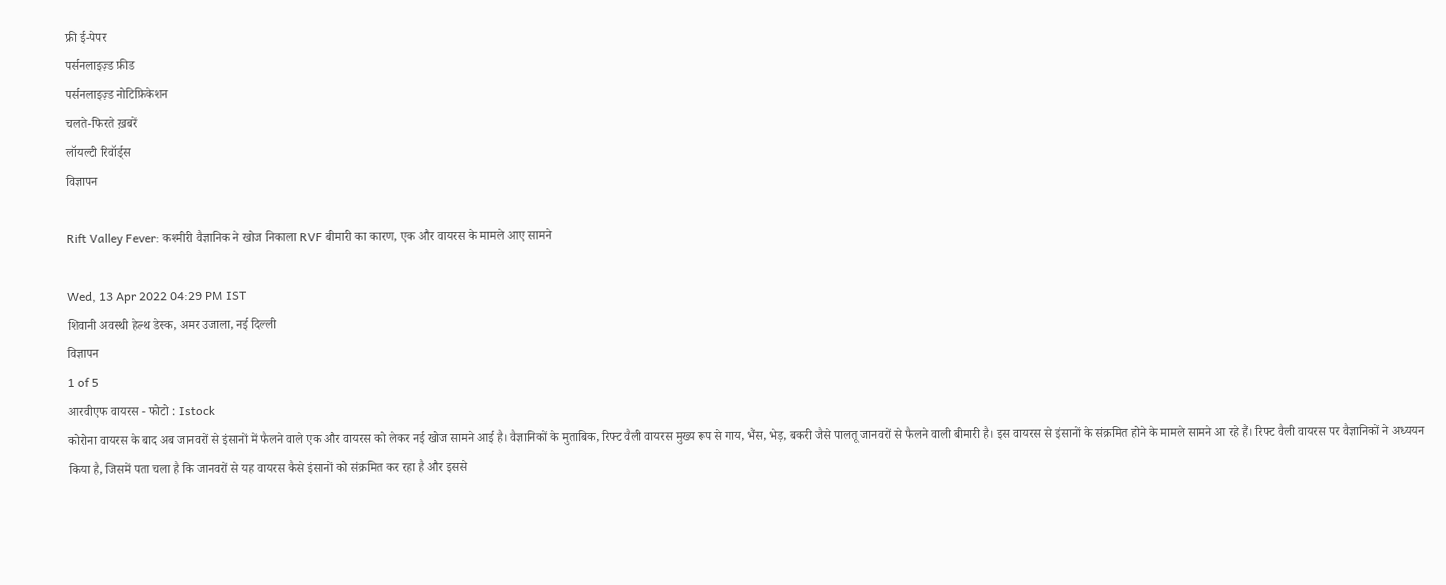फ्री ई-पेपर
पर्सनलाइज़्ड फ़ीड
पर्सनलाइज़्ड नोटिफ़िकेशन
चलते-फिरते ख़बरें
लॉयल्टी रिवॉर्ड्स
विज्ञापन

Rift Valley Fever: कश्मीरी वैज्ञानिक ने खोज निकाला RVF बीमारी का कारण, एक और वायरस के मामले आए सामने

Wed, 13 Apr 2022 04:29 PM IST
शिवानी अवस्थी हेल्थ डेस्क, अमर उजाला, नई दिल्ली
विज्ञापन
1 of 5
आरवीएफ वायरस - फोटो : Istock
कोरोना वायरस के बाद अब जानवरों से इंसानों में फैलने वाले एक और वायरस को लेकर नई खोज सामने आई है। वैज्ञानिकों के मुताबिक, रिफ्ट वैली वायरस मुख्य रूप से गाय, भैंस, भेड़, बकरी जैसे पालतू जानवरों से फैलने वाली बीमारी है। इस वायरस से इंसानों के संक्रमित होने के मामले सामने आ रहे हैं। रिफ्ट वैली वायरस पर वैज्ञानिकों ने अध्ययन किया है, जिसमें पता चला है कि जानवरों से यह वायरस कैसे इंसानों को संक्रमित कर रहा है और इससे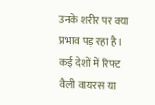उनके शरीर पर क्या प्रभाव पड़ रहा है। कई देशों में रिफ्ट वैली वायरस या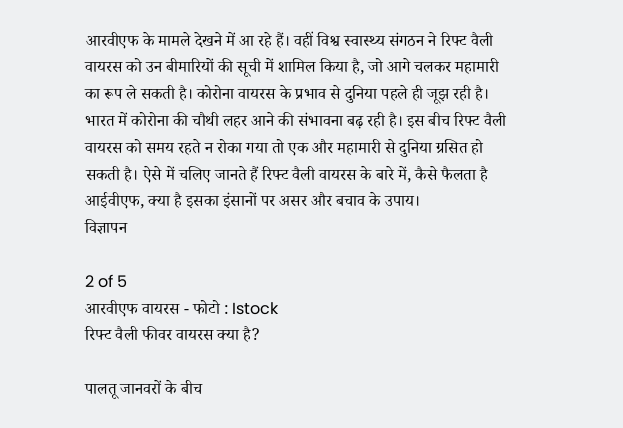आरवीएफ के मामले देखने में आ रहे हैं। वहीं विश्व स्वास्थ्य संगठन ने रिफ्ट वैली वायरस को उन बीमारियों की सूची में शामिल किया है, जो आगे चलकर महामारी का रूप ले सकती है। कोरोना वायरस के प्रभाव से दुनिया पहले ही जूझ रही है। भारत में कोरोना की चौथी लहर आने की संभावना बढ़ रही है। इस बीच रिफ्ट वैली वायरस को समय रहते न रोका गया तो एक और महामारी से दुनिया ग्रसित हो सकती है। ऐसे में चलिए जानते हैं रिफ्ट वैली वायरस के बारे में, कैसे फैलता है आईवीएफ, क्या है इसका इंसानों पर असर और बचाव के उपाय।
विज्ञापन

2 of 5
आरवीएफ वायरस - फोटो : Istock
रिफ्ट वैली फीवर वायरस क्या है?

पालतू जानवरों के बीच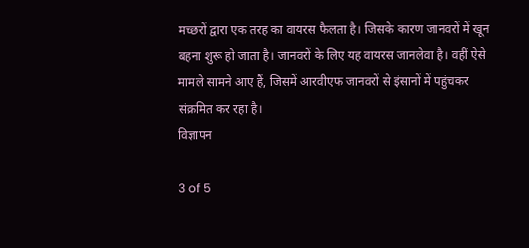मच्छरों द्वारा एक तरह का वायरस फैलता है। जिसके कारण जानवरों में खून बहना शुरू हो जाता है। जानवरों के लिए यह वायरस जानलेवा है। वहीं ऐसे मामले सामने आए हैं, जिसमें आरवीएफ जानवरों से इंसानों में पहुंचकर संक्रमित कर रहा है।
विज्ञापन

3 of 5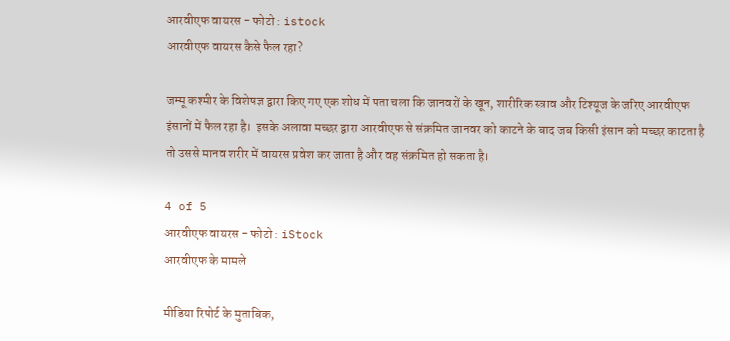आरवीएफ वायरस - फोटो : istock
आरवीएफ वायरस कैसे फैल रहा?

जम्मू कश्मीर के विशेषज्ञ द्वारा किए गए एक शोध में पता चला कि जानवरों के खून, शारीरिक स्त्राव और टिश्यूज के जरिए आरवीएफ इंसानों में फैल रहा है।  इसके अलावा मच्छर द्वारा आरवीएफ से संक्रमित जानवर को काटने के बाद जब किसी इंसान को मच्छर काटता है तो उससे मानव शरीर में वायरस प्रवेश कर जाता है और वह संक्रमित हो सकता है।

4 of 5
आरवीएफ वायरस - फोटो : iStock
आरवीएफ के मामले

मीडिया रिपोर्ट के मुताबिक,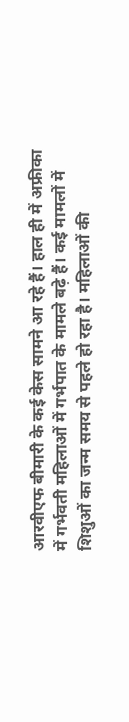आरवीएफ बीमारी के कई केस सामने आ रहे हैं। हाल ही में अफ्रीका में गर्भवती महिलाओं में गर्भपात के मामले बढ़े हैं। कई मामलों में शिशुओं का जन्म समय से पहले हो रहा है। महिलाओं की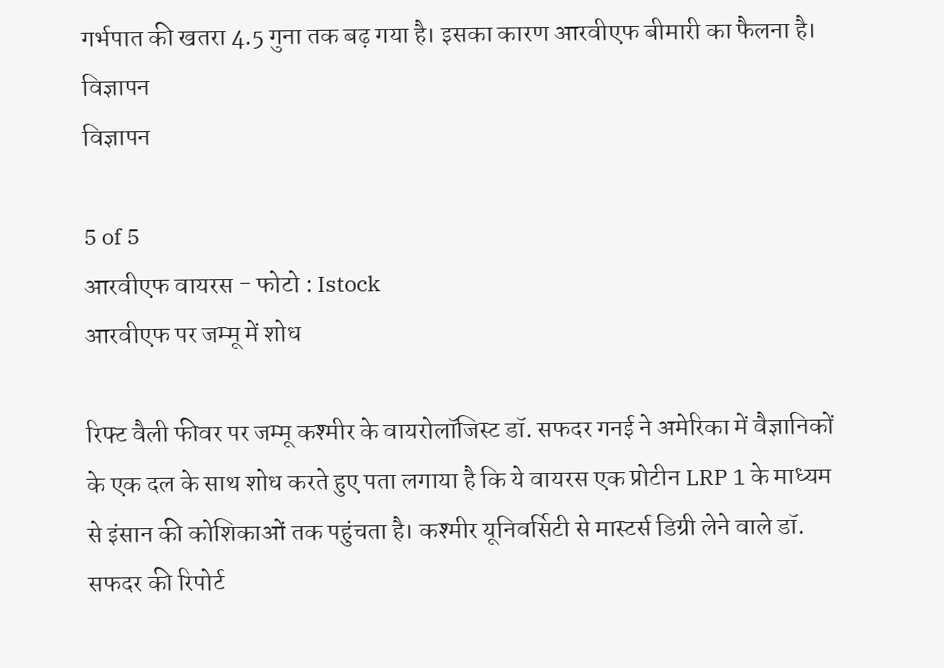गर्भपात की खतरा 4.5 गुना तक बढ़ गया है। इसका कारण आरवीएफ बीमारी का फैलना है।
विज्ञापन
विज्ञापन

5 of 5
आरवीएफ वायरस - फोटो : Istock
आरवीएफ पर जम्मू में शोध

रिफ्ट वैली फीवर पर जम्मू कश्मीर के वायरोलॉजिस्ट डॉ. सफदर गनई ने अमेरिका में वैज्ञानिकों के एक दल के साथ शोध करते हुए पता लगाया है कि ये वायरस एक प्रोटीन LRP 1 के माध्यम से इंसान की कोशिकाओं तक पहुंचता है। कश्मीर यूनिवर्सिटी से मास्टर्स डिग्री लेने वाले डॉ. सफदर की रिपोर्ट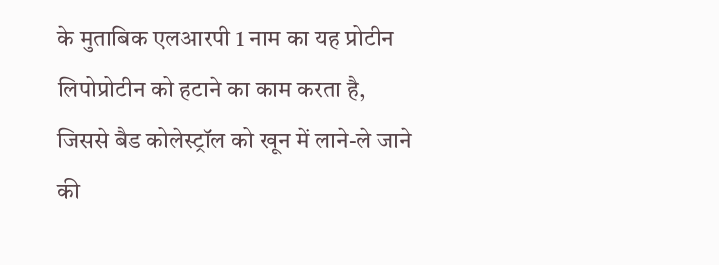के मुताबिक एलआरपी 1 नाम का यह प्रोटीन लिपोप्रोटीन को हटाने का काम करता है, जिससे बैड कोलेस्ट्रॉल को खून में लाने-ले जाने की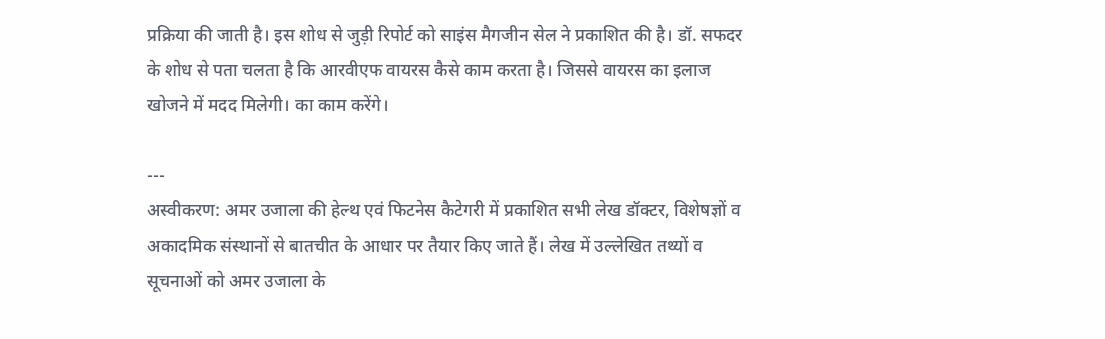प्रक्रिया की जाती है। इस शोध से जुड़ी रिपोर्ट को साइंस मैगजीन सेल ने प्रकाशित की है। डॉ. सफदर के शोध से पता चलता है कि आरवीएफ वायरस कैसे काम करता है। जिससे वायरस का इलाज खोजने में मदद मिलेगी। का काम करेंगे।

---
अस्वीकरण: अमर उजाला की हेल्थ एवं फिटनेस कैटेगरी में प्रकाशित सभी लेख डॉक्टर, विशेषज्ञों व अकादमिक संस्थानों से बातचीत के आधार पर तैयार किए जाते हैं। लेख में उल्लेखित तथ्यों व सूचनाओं को अमर उजाला के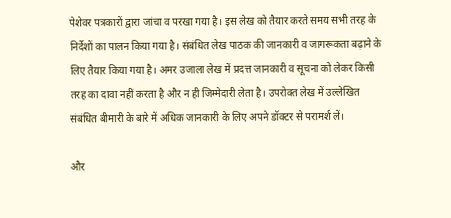पेशेवर पत्रकारों द्वारा जांचा व परखा गया है। इस लेख को तैयार करते समय सभी तरह के निर्देशों का पालन किया गया है। संबंधित लेख पाठक की जानकारी व जागरूकता बढ़ाने के लिए तैयार किया गया है। अमर उजाला लेख में प्रदत्त जानकारी व सूचना को लेकर किसी तरह का दावा नहीं करता है और न ही जिम्मेदारी लेता है। उपरोक्त लेख में उल्लेखित संबंधित बीमारी के बारे में अधिक जानकारी के लिए अपने डॉक्टर से परामर्श लें।

और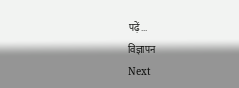पढ़ें...
विज्ञापन
Next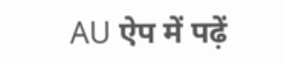AU ऐप में पढ़ें